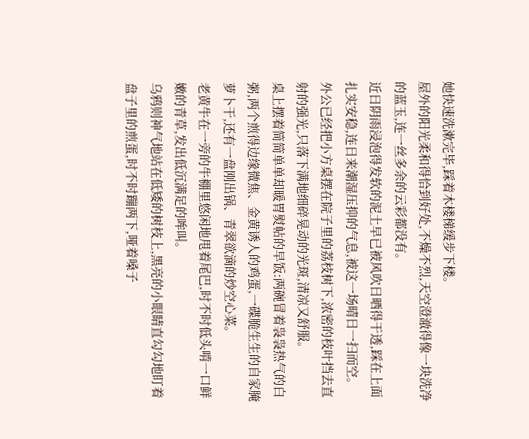她快速洗漱完毕,踩着木楼梯缓步下楼。
屋外的阳光柔和得恰到好处,不燥不烈,天空澄澈得像一块洗净的蓝玉,连一丝多余的云彩都没有。
近日阴雨浸泡得发软的泥土早已被风吹日晒得干透,踩在上面扎实安稳,连日来潮湿压抑的气息,被这一场晴日一扫而空。
外公已经把小方桌摆在院子里的荔枝树下,浓密的枝叶挡去直射的强光,只落下满地细碎晃动的光斑,清凉又舒服。
桌上摆着简简单单却暖胃熨帖的早饭:两碗冒着袅袅热气的白粥,两个煎得边缘微焦、金黄诱人的鸡蛋,一碟脆生生的自家腌萝卜干,还有一盘刚出锅、青翠欲滴的炒空心菜。
老黄牛在一旁的牛棚里悠闲地甩着尾巴,时不时低头啃一口鲜嫩的青草,发出低沉满足的哞叫。
乌鸦则神气地站在低矮的树枝上,黑亮的小眼睛直勾勾地盯着盘子里的煎蛋,时不时蹦两下,哑着嗓子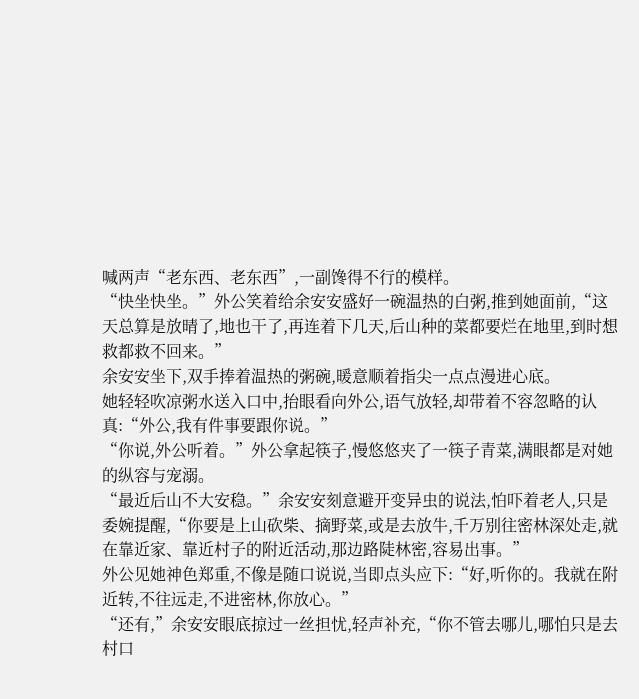喊两声“老东西、老东西”,一副馋得不行的模样。
“快坐快坐。”外公笑着给余安安盛好一碗温热的白粥,推到她面前,“这天总算是放晴了,地也干了,再连着下几天,后山种的菜都要烂在地里,到时想救都救不回来。”
余安安坐下,双手捧着温热的粥碗,暖意顺着指尖一点点漫进心底。
她轻轻吹凉粥水送入口中,抬眼看向外公,语气放轻,却带着不容忽略的认真:“外公,我有件事要跟你说。”
“你说,外公听着。”外公拿起筷子,慢悠悠夹了一筷子青菜,满眼都是对她的纵容与宠溺。
“最近后山不大安稳。”余安安刻意避开变异虫的说法,怕吓着老人,只是委婉提醒,“你要是上山砍柴、摘野菜,或是去放牛,千万别往密林深处走,就在靠近家、靠近村子的附近活动,那边路陡林密,容易出事。”
外公见她神色郑重,不像是随口说说,当即点头应下:“好,听你的。我就在附近转,不往远走,不进密林,你放心。”
“还有,”余安安眼底掠过一丝担忧,轻声补充,“你不管去哪儿,哪怕只是去村口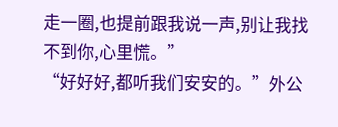走一圈,也提前跟我说一声,别让我找不到你,心里慌。”
“好好好,都听我们安安的。”外公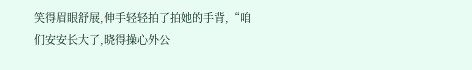笑得眉眼舒展,伸手轻轻拍了拍她的手背,“咱们安安长大了,晓得操心外公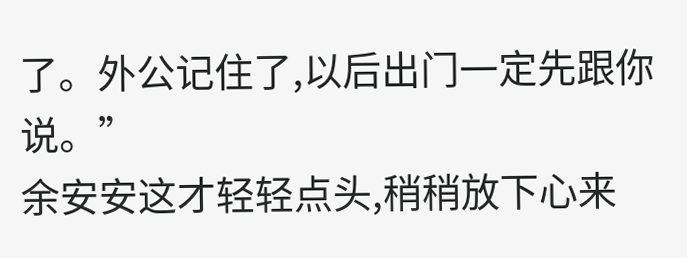了。外公记住了,以后出门一定先跟你说。”
余安安这才轻轻点头,稍稍放下心来